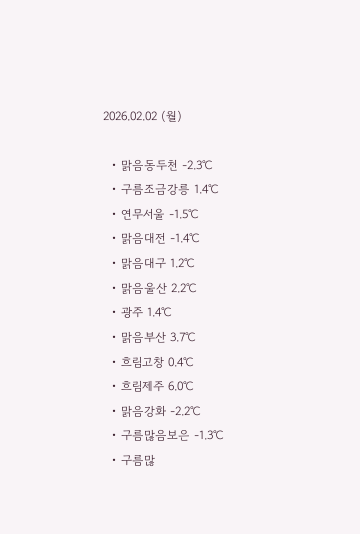2026.02.02 (월)

  • 맑음동두천 -2.3℃
  • 구름조금강릉 1.4℃
  • 연무서울 -1.5℃
  • 맑음대전 -1.4℃
  • 맑음대구 1.2℃
  • 맑음울산 2.2℃
  • 광주 1.4℃
  • 맑음부산 3.7℃
  • 흐림고창 0.4℃
  • 흐림제주 6.0℃
  • 맑음강화 -2.2℃
  • 구름많음보은 -1.3℃
  • 구름많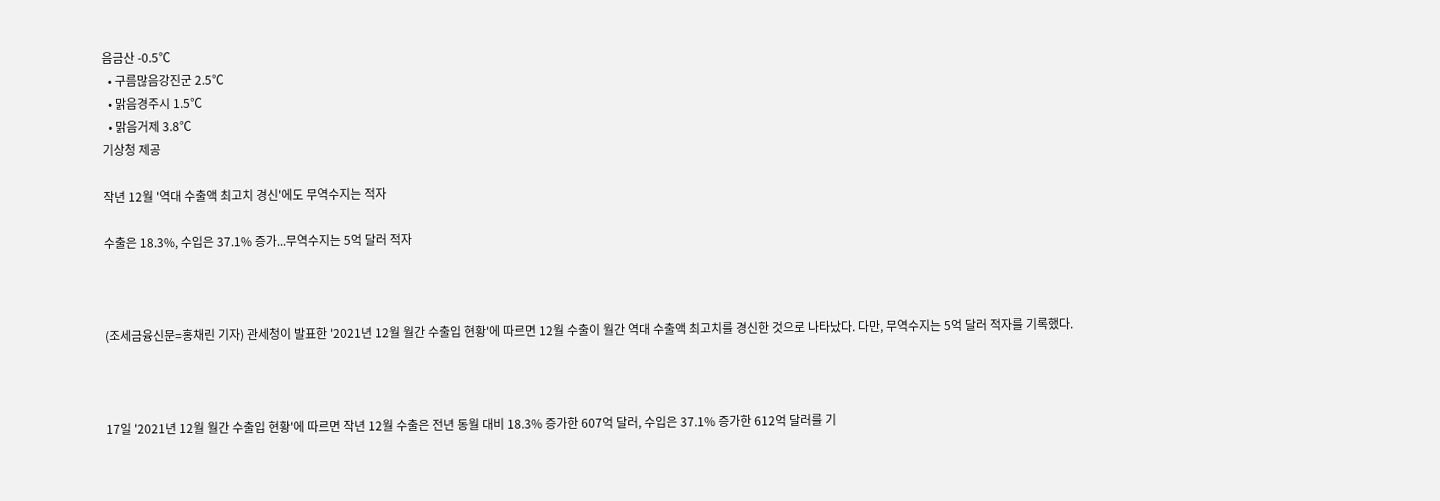음금산 -0.5℃
  • 구름많음강진군 2.5℃
  • 맑음경주시 1.5℃
  • 맑음거제 3.8℃
기상청 제공

작년 12월 '역대 수출액 최고치 경신'에도 무역수지는 적자

수출은 18.3%, 수입은 37.1% 증가...무역수지는 5억 달러 적자



(조세금융신문=홍채린 기자) 관세청이 발표한 '2021년 12월 월간 수출입 현황'에 따르면 12월 수출이 월간 역대 수출액 최고치를 경신한 것으로 나타났다. 다만, 무역수지는 5억 달러 적자를 기록했다.



17일 '2021년 12월 월간 수출입 현황'에 따르면 작년 12월 수출은 전년 동월 대비 18.3% 증가한 607억 달러, 수입은 37.1% 증가한 612억 달러를 기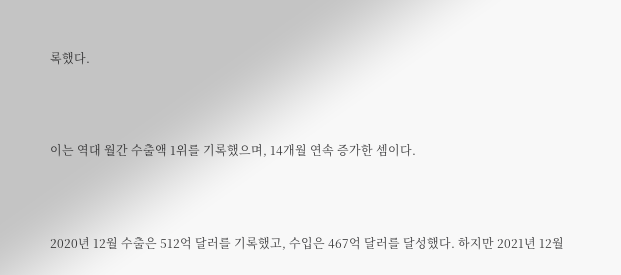록했다.



이는 역대 월간 수출액 1위를 기록했으며, 14개월 연속 증가한 셈이다.



2020년 12월 수출은 512억 달러를 기록했고, 수입은 467억 달러를 달성했다. 하지만 2021년 12월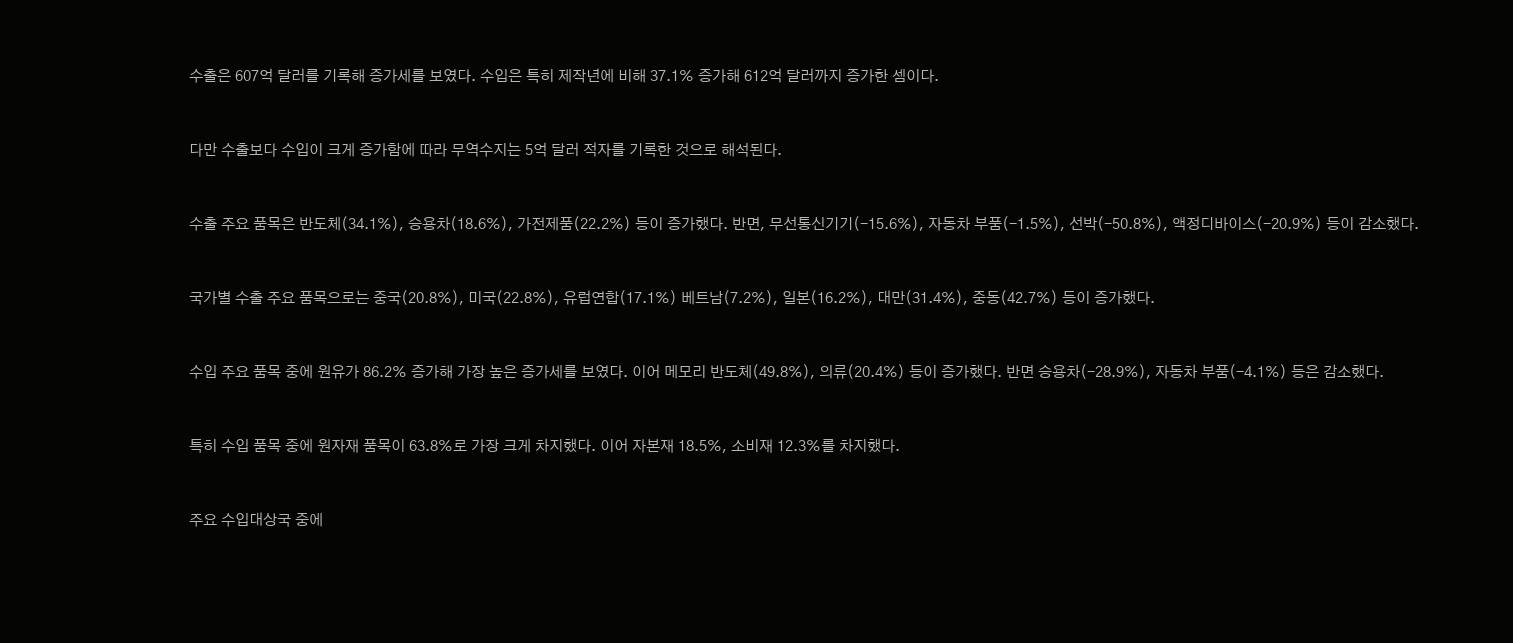수출은 607억 달러를 기록해 증가세를 보였다. 수입은 특히 제작년에 비해 37.1% 증가해 612억 달러까지 증가한 셈이다.



다만 수출보다 수입이 크게 증가함에 따라 무역수지는 5억 달러 적자를 기록한 것으로 해석된다.



수출 주요 품목은 반도체(34.1%), 승용차(18.6%), 가전제품(22.2%) 등이 증가했다. 반면, 무선통신기기(-15.6%), 자동차 부품(-1.5%), 선박(-50.8%), 액정디바이스(-20.9%) 등이 감소했다.



국가별 수출 주요 품목으로는 중국(20.8%), 미국(22.8%), 유럽연합(17.1%) 베트남(7.2%), 일본(16.2%), 대만(31.4%), 중동(42.7%) 등이 증가했다.



수입 주요 품목 중에 원유가 86.2% 증가해 가장 높은 증가세를 보였다. 이어 메모리 반도체(49.8%), 의류(20.4%) 등이 증가했다. 반면 승용차(-28.9%), 자동차 부품(-4.1%) 등은 감소했다.



특히 수입 품목 중에 원자재 품목이 63.8%로 가장 크게 차지했다. 이어 자본재 18.5%, 소비재 12.3%를 차지했다.



주요 수입대상국 중에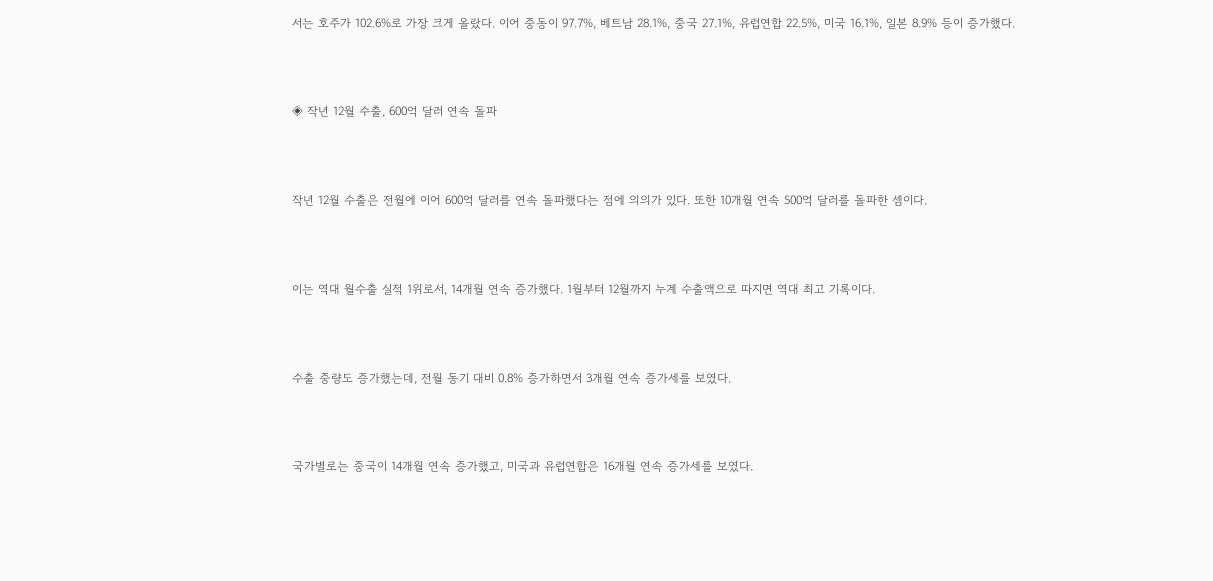서는 호주가 102.6%로 가장 크게 올랐다. 이어 중동이 97.7%, 베트남 28.1%, 중국 27.1%, 유럽연합 22.5%, 미국 16.1%, 일본 8.9% 등이 증가했다.



◈ 작년 12월 수출, 600억 달러 연속 돌파



작년 12월 수출은 전월에 이어 600억 달러를 연속 돌파했다는 점에 의의가 있다. 또한 10개월 연속 500억 달러를 돌파한 셈이다.



이는 역대 월수출 실적 1위로서, 14개월 연속 증가했다. 1월부터 12월까지 누계 수출액으로 따지면 역대 최고 기록이다.



수출 중량도 증가했는데, 전월 동기 대비 0.8% 증가하면서 3개월 연속 증가세를 보였다.



국가별로는 중국이 14개월 연속 증가했고, 미국과 유럽연합은 16개월 연속 증가세를 보였다.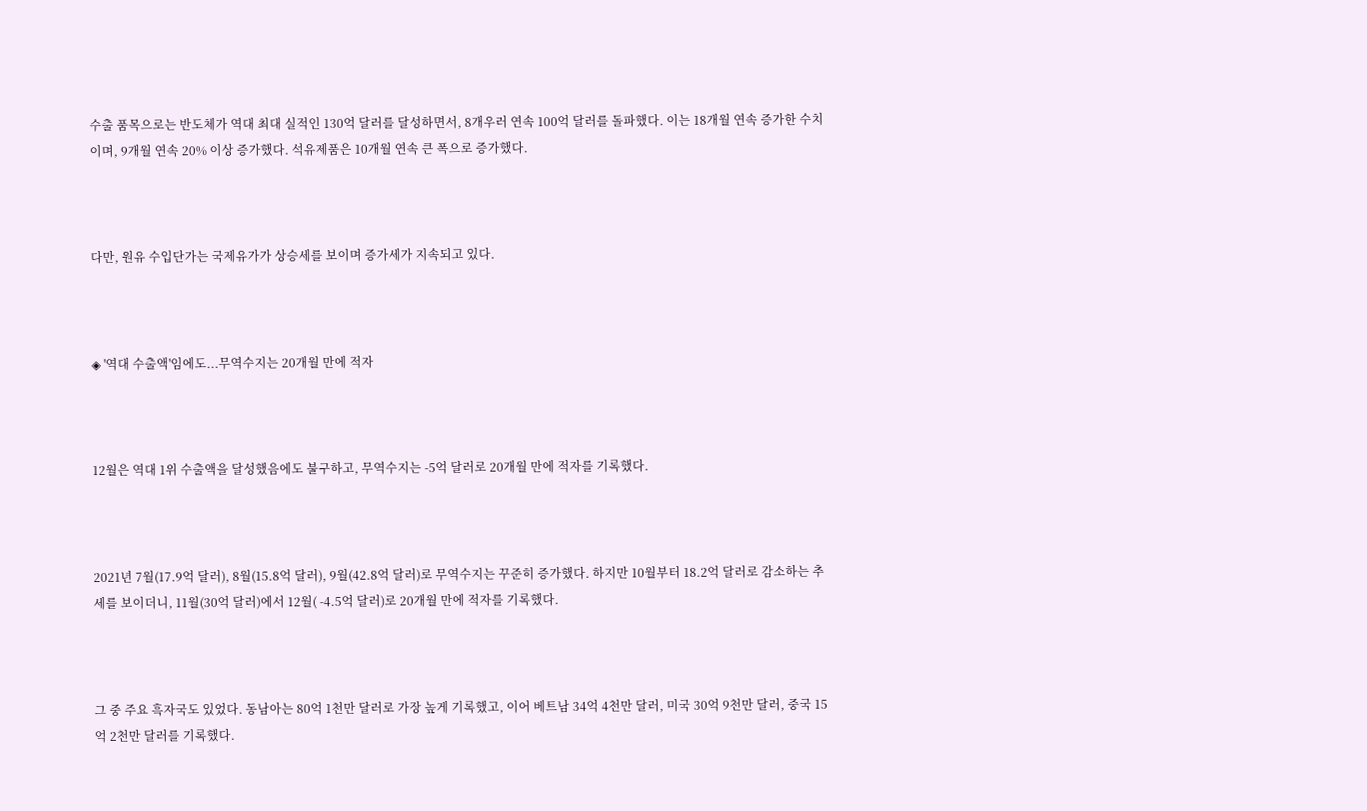수출 품목으로는 반도체가 역대 최대 실적인 130억 달러를 달성하면서, 8개우러 연속 100억 달러를 돌파했다. 이는 18개월 연속 증가한 수치이며, 9개월 연속 20% 이상 증가했다. 석유제품은 10개월 연속 큰 폭으로 증가했다.



다만, 원유 수입단가는 국제유가가 상승세를 보이며 증가세가 지속되고 있다.



◈ '역대 수출액'임에도...무역수지는 20개월 만에 적자



12월은 역대 1위 수출액을 달성했음에도 불구하고, 무역수지는 -5억 달러로 20개월 만에 적자를 기록했다.



2021년 7월(17.9억 달러), 8월(15.8억 달러), 9월(42.8억 달러)로 무역수지는 꾸준히 증가했다. 하지만 10월부터 18.2억 달러로 감소하는 추세를 보이더니, 11월(30억 달러)에서 12월( -4.5억 달러)로 20개월 만에 적자를 기록했다.



그 중 주요 흑자국도 있었다. 동남아는 80억 1천만 달러로 가장 높게 기록했고, 이어 베트남 34억 4천만 달러, 미국 30억 9천만 달러, 중국 15억 2천만 달러를 기록했다.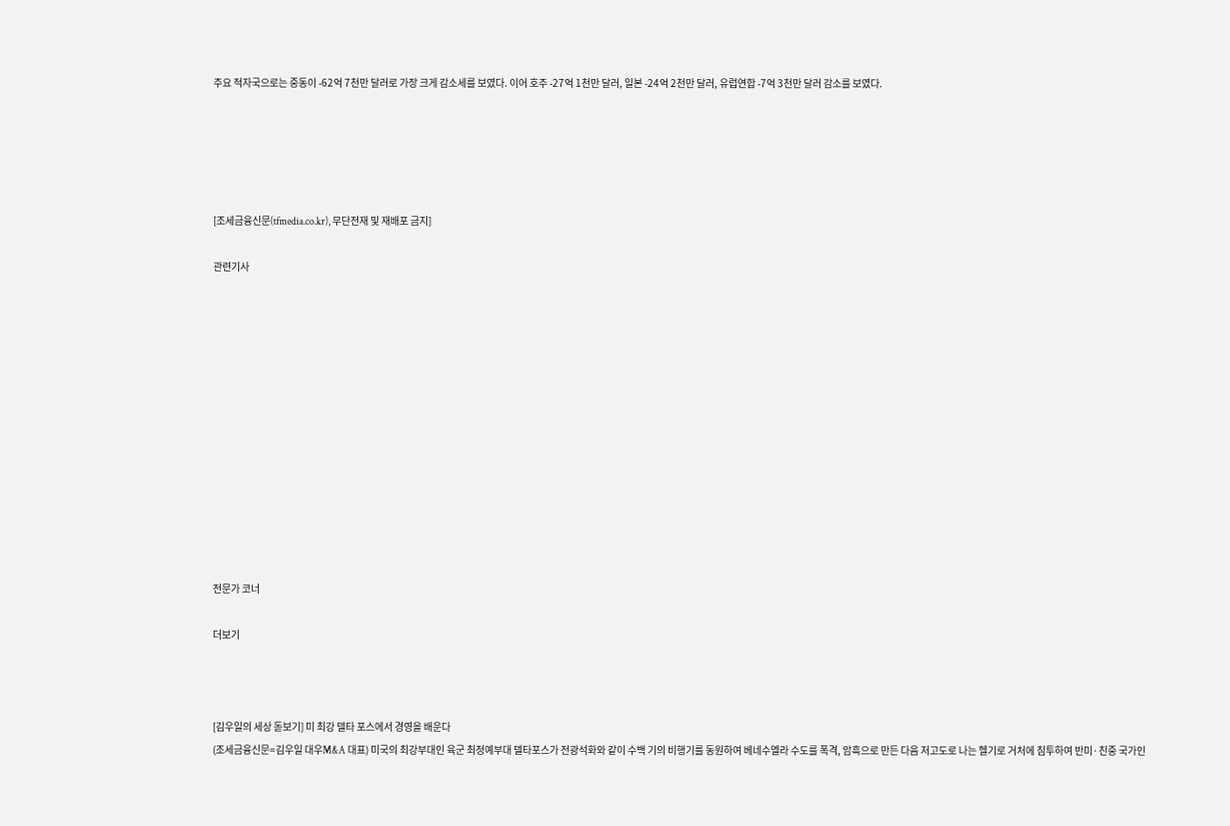주요 적자국으로는 중동이 -62억 7천만 달러로 가장 크게 감소세를 보였다. 이어 호주 -27억 1천만 달러, 일본 -24억 2천만 달러, 유럽연합 -7억 3천만 달러 감소를 보였다.





[조세금융신문(tfmedia.co.kr), 무단전재 및 재배포 금지]

관련기사













전문가 코너

더보기



[김우일의 세상 돋보기] 미 최강 델타 포스에서 경영을 배운다
(조세금융신문=김우일 대우M&A 대표) 미국의 최강부대인 육군 최정예부대 델타포스가 전광석화와 같이 수백 기의 비행기를 동원하여 베네수엘라 수도를 폭격, 암흑으로 만든 다음 저고도로 나는 헬기로 거처에 침투하여 반미·친중 국가인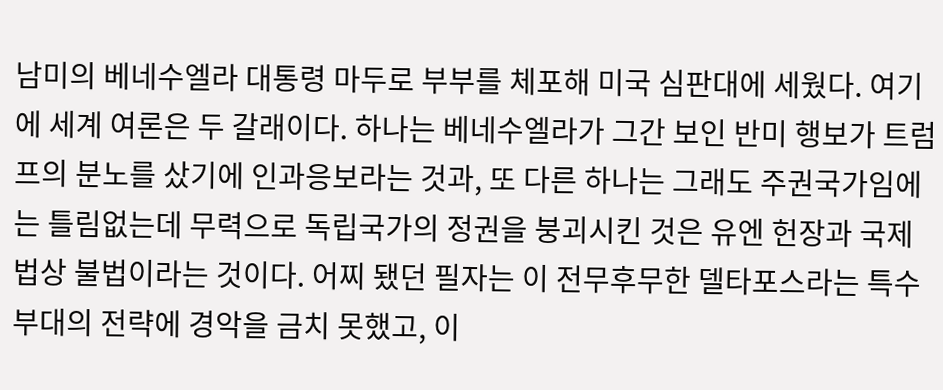남미의 베네수엘라 대통령 마두로 부부를 체포해 미국 심판대에 세웠다. 여기에 세계 여론은 두 갈래이다. 하나는 베네수엘라가 그간 보인 반미 행보가 트럼프의 분노를 샀기에 인과응보라는 것과, 또 다른 하나는 그래도 주권국가임에는 틀림없는데 무력으로 독립국가의 정권을 붕괴시킨 것은 유엔 헌장과 국제법상 불법이라는 것이다. 어찌 됐던 필자는 이 전무후무한 델타포스라는 특수부대의 전략에 경악을 금치 못했고, 이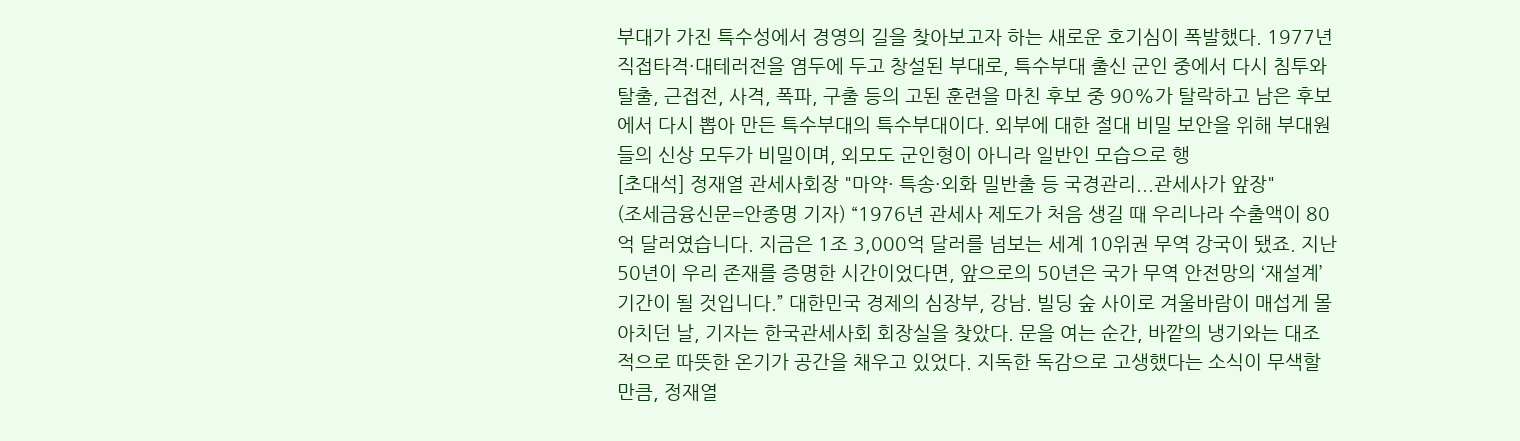부대가 가진 특수성에서 경영의 길을 찾아보고자 하는 새로운 호기심이 폭발했다. 1977년 직접타격·대테러전을 염두에 두고 창설된 부대로, 특수부대 출신 군인 중에서 다시 침투와 탈출, 근접전, 사격, 폭파, 구출 등의 고된 훈련을 마친 후보 중 90%가 탈락하고 남은 후보에서 다시 뽑아 만든 특수부대의 특수부대이다. 외부에 대한 절대 비밀 보안을 위해 부대원들의 신상 모두가 비밀이며, 외모도 군인형이 아니라 일반인 모습으로 행
[초대석] 정재열 관세사회장 "마약· 특송·외화 밀반출 등 국경관리...관세사가 앞장"
(조세금융신문=안종명 기자) “1976년 관세사 제도가 처음 생길 때 우리나라 수출액이 80억 달러였습니다. 지금은 1조 3,000억 달러를 넘보는 세계 10위권 무역 강국이 됐죠. 지난 50년이 우리 존재를 증명한 시간이었다면, 앞으로의 50년은 국가 무역 안전망의 ‘재설계’ 기간이 될 것입니다.” 대한민국 경제의 심장부, 강남. 빌딩 숲 사이로 겨울바람이 매섭게 몰아치던 날, 기자는 한국관세사회 회장실을 찾았다. 문을 여는 순간, 바깥의 냉기와는 대조적으로 따뜻한 온기가 공간을 채우고 있었다. 지독한 독감으로 고생했다는 소식이 무색할 만큼, 정재열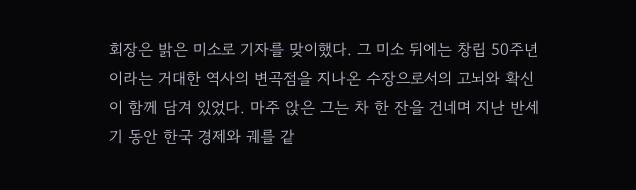회장은 밝은 미소로 기자를 맞이했다. 그 미소 뒤에는 창립 50주년이라는 거대한 역사의 변곡점을 지나온 수장으로서의 고뇌와 확신이 함께 담겨 있었다. 마주 앉은 그는 차 한 잔을 건네며 지난 반세기 동안 한국 경제와 궤를 같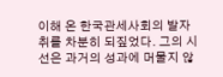이해 온 한국관세사회의 발자취를 차분히 되짚었다. 그의 시선은 과거의 성과에 머물지 않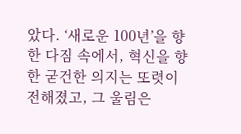았다. ‘새로운 100년’을 향한 다짐 속에서, 혁신을 향한 굳건한 의지는 또렷이 전해졌고, 그 울림은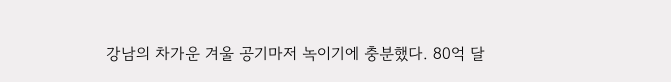강남의 차가운 겨울 공기마저 녹이기에 충분했다. 80억 달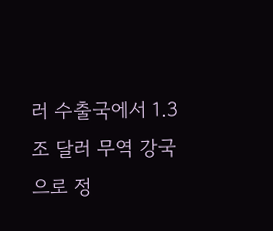러 수출국에서 1.3조 달러 무역 강국으로 정